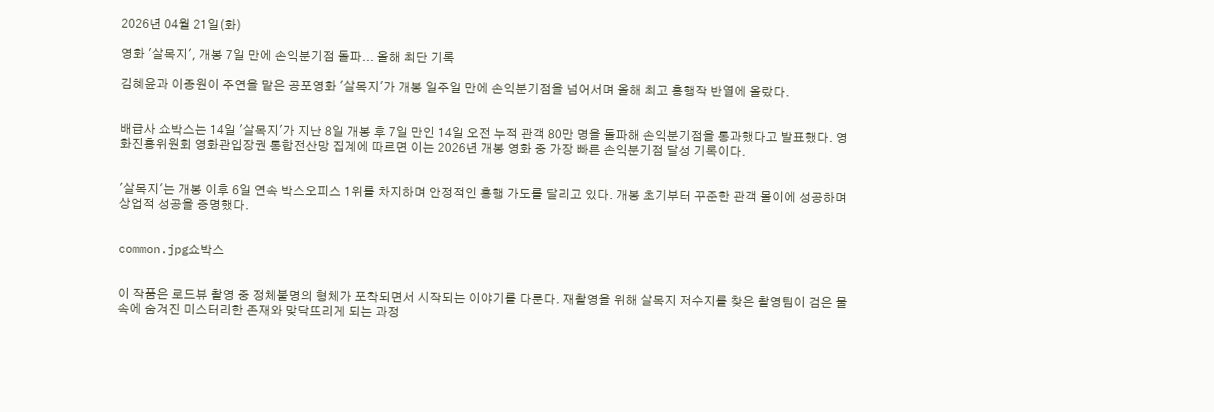2026년 04월 21일(화)

영화 '살목지', 개봉 7일 만에 손익분기점 돌파... 올해 최단 기록

김혜윤과 이종원이 주연을 맡은 공포영화 '살목지'가 개봉 일주일 만에 손익분기점을 넘어서며 올해 최고 흥행작 반열에 올랐다.


배급사 쇼박스는 14일 '살목지'가 지난 8일 개봉 후 7일 만인 14일 오전 누적 관객 80만 명을 돌파해 손익분기점을 통과했다고 발표했다. 영화진흥위원회 영화관입장권 통합전산망 집계에 따르면 이는 2026년 개봉 영화 중 가장 빠른 손익분기점 달성 기록이다.


'살목지'는 개봉 이후 6일 연속 박스오피스 1위를 차지하며 안정적인 흥행 가도를 달리고 있다. 개봉 초기부터 꾸준한 관객 몰이에 성공하며 상업적 성공을 증명했다.


common.jpg쇼박스


이 작품은 로드뷰 촬영 중 정체불명의 형체가 포착되면서 시작되는 이야기를 다룬다. 재촬영을 위해 살목지 저수지를 찾은 촬영팀이 검은 물속에 숨겨진 미스터리한 존재와 맞닥뜨리게 되는 과정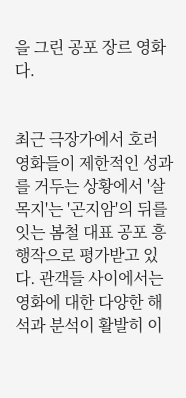을 그린 공포 장르 영화다.


최근 극장가에서 호러 영화들이 제한적인 성과를 거두는 상황에서 '살목지'는 '곤지암'의 뒤를 잇는 봄철 대표 공포 흥행작으로 평가받고 있다. 관객들 사이에서는 영화에 대한 다양한 해석과 분석이 활발히 이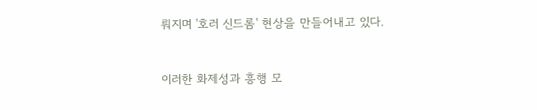뤄지며 '호러 신드롬' 현상을 만들어내고 있다.


이러한 화제성과 흥행 모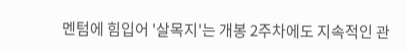멘텀에 힘입어 '살목지'는 개봉 2주차에도 지속적인 관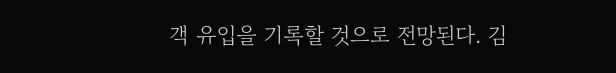객 유입을 기록할 것으로 전망된다. 김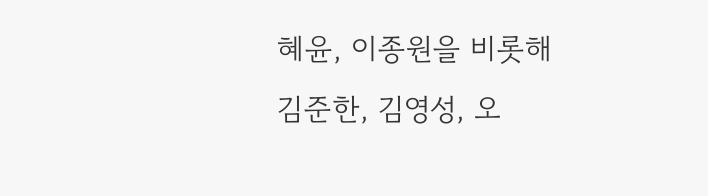혜윤, 이종원을 비롯해 김준한, 김영성, 오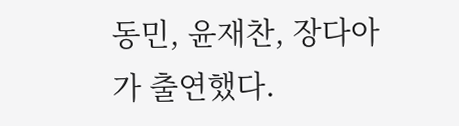동민, 윤재찬, 장다아가 출연했다.